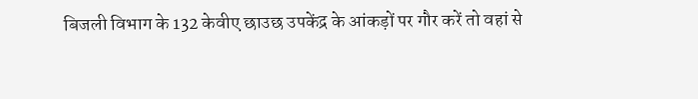बिजली विभाग के 132 केवीए छाउछ उपकेंद्र के आंकड़ों पर गौर करें तो वहां से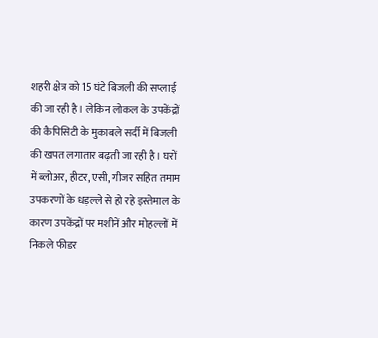शहरी क्षेत्र को 15 घंटे बिजली की सप्लाई की जा रही है। लेकिन लोकल के उपकेंद्रों की कैपिसिटी के मुकाबले सर्दी में बिजली की खपत लगातार बढ़ती जा रही है। घरों में ब्लोअर, हीटर, एसी, गीजर सहित तमाम उपकरणों के धड़ल्ले से हो रहे इस्तेमाल के कारण उपकेंद्रों पर मशीनें और मोहल्लों में निकले फीडर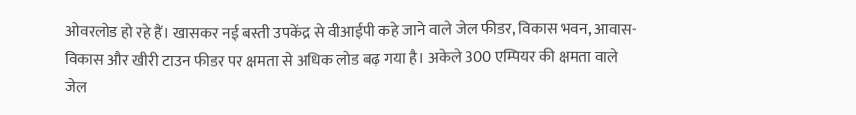ओवरलोड हो रहे हैं। खासकर नई बस्ती उपकेंद्र से वीआईपी कहे जाने वाले जेल फीडर, विकास भवन, आवास-विकास और खीरी टाउन फीडर पर क्षमता से अधिक लोड बढ़ गया है। अकेले 300 एम्पियर की क्षमता वाले जेल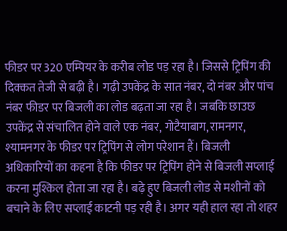फीडर पर 320 एम्पियर के करीब लोड पड़ रहा है। जिससे ट्रिपिंग की दिक्कत तेजी से बढ़ी है। गढ़ी उपकेंद्र के सात नंबर, दो नंबर और पांच नंबर फीडर पर बिजली का लोड बढ़ता जा रहा है। जबकि छाउछ उपकेंद्र से संचालित होने वाले एक नंबर, गोटैयाबाग, रामनगर, श्यामनगर के फीडर पर ट्रिपिंग से लोग परेशान हैं। बिजली अधिकारियों का कहना है कि फीडर पर ट्रिपिंग होने से बिजली सप्लाई करना मुश्किल होता जा रहा है। बढ़े हुए बिजली लोड से मशीनों को बचाने के लिए सप्लाई काटनी पड़ रही है। अगर यही हाल रहा तो शहर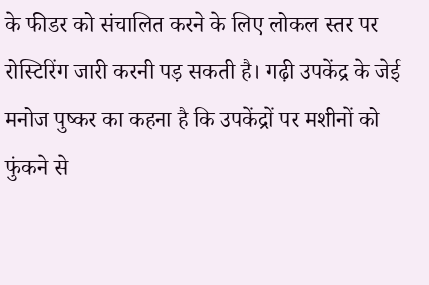के फीडर को संचालित करने के लिए लोकल स्तर पर रोस्टिरिंग जारी करनी पड़ सकती है। गढ़ी उपकेंद्र के जेई मनोज पुष्कर का कहना है कि उपकेंद्रों पर मशीनों को फुंकने से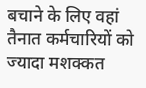बचाने के लिए वहां तैनात कर्मचारियों को ज्यादा मशक्कत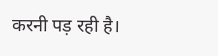करनी पड़ रही है।